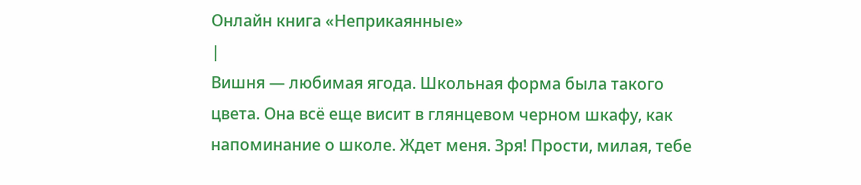Онлайн книга «Неприкаянные»
|
Вишня — любимая ягода. Школьная форма была такого цвета. Она всё еще висит в глянцевом черном шкафу, как напоминание о школе. Ждет меня. Зря! Прости, милая, тебе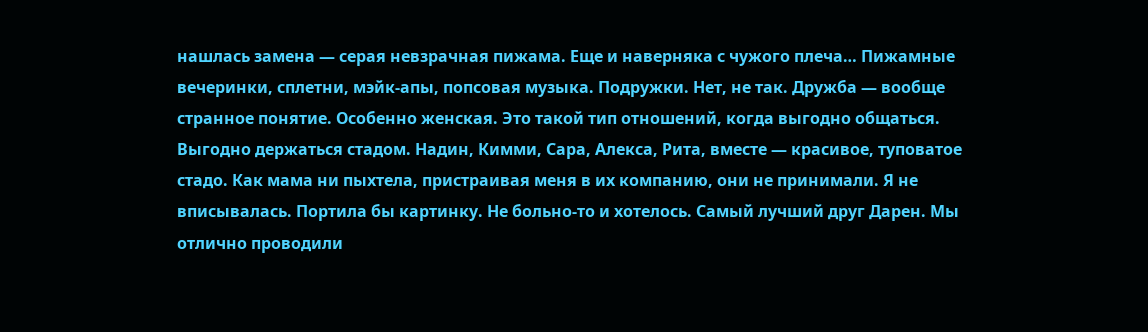нашлась замена — серая невзрачная пижама. Еще и наверняка с чужого плеча… Пижамные вечеринки, сплетни, мэйк-апы, попсовая музыка. Подружки. Нет, не так. Дружба — вообще странное понятие. Особенно женская. Это такой тип отношений, когда выгодно общаться. Выгодно держаться стадом. Надин, Кимми, Сара, Алекса, Рита, вместе — красивое, туповатое стадо. Как мама ни пыхтела, пристраивая меня в их компанию, они не принимали. Я не вписывалась. Портила бы картинку. Не больно-то и хотелось. Самый лучший друг Дарен. Мы отлично проводили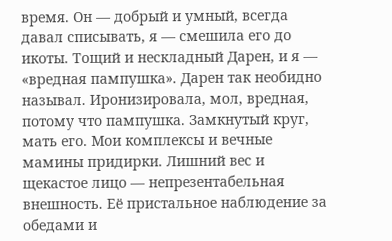время. Он — добрый и умный, всегда давал списывать, я — смешила его до икоты. Тощий и нескладный Дарен, и я — «вредная пампушка». Дарен так необидно называл. Иронизировала, мол, вредная, потому что пампушка. Замкнутый круг, мать его. Мои комплексы и вечные мамины придирки. Лишний вес и щекастое лицо — непрезентабельная внешность. Её пристальное наблюдение за обедами и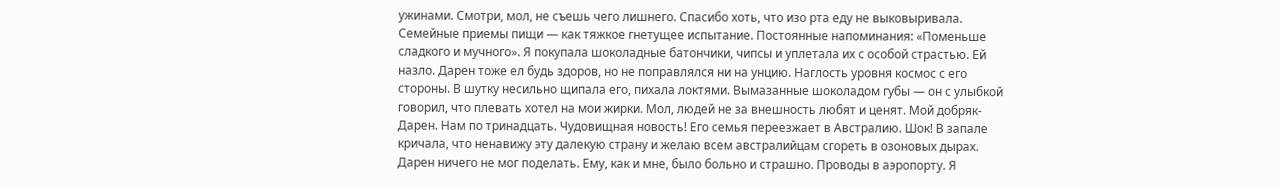ужинами. Смотри, мол, не съешь чего лишнего. Спасибо хоть, что изо рта еду не выковыривала. Семейные приемы пищи — как тяжкое гнетущее испытание. Постоянные напоминания: «Поменьше сладкого и мучного». Я покупала шоколадные батончики, чипсы и уплетала их с особой страстью. Ей назло. Дарен тоже ел будь здоров, но не поправлялся ни на унцию. Наглость уровня космос с его стороны. В шутку несильно щипала его, пихала локтями. Вымазанные шоколадом губы — он с улыбкой говорил, что плевать хотел на мои жирки. Мол, людей не за внешность любят и ценят. Мой добряк-Дарен. Нам по тринадцать. Чудовищная новость! Его семья переезжает в Австралию. Шок! В запале кричала, что ненавижу эту далекую страну и желаю всем австралийцам сгореть в озоновых дырах. Дарен ничего не мог поделать. Ему, как и мне, было больно и страшно. Проводы в аэропорту. Я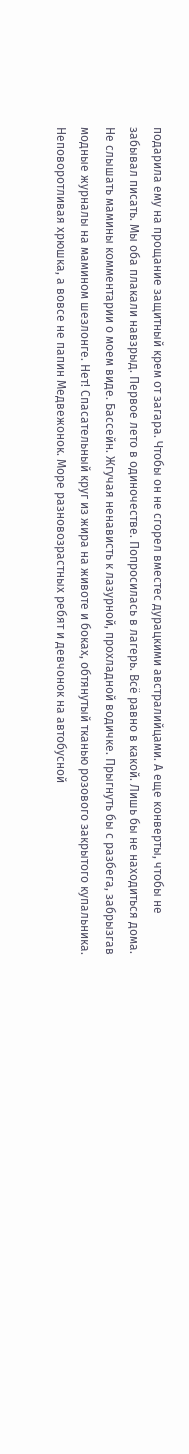подарила ему на прощание защитный крем от загара. Чтобы он не сгорел вместес дурацкими австралийцами. А еще конверты, чтобы не забывал писать. Мы оба плакали навзрыд. Первое лето в одиночестве. Попросилась в лагерь. Всё равно в какой. Лишь бы не находиться дома. Не слышать мамины комментарии о моем виде. Бассейн. Жгучая ненависть к лазурной, прохладной водичке. Прыгнуть бы с разбега, забрызгав модные журналы на мамином шезлонге. Нет! Спасательный круг из жира на животе и боках, обтянутый тканью розового закрытого купальника. Неповоротливая хрюшка, а вовсе не папин Медвежонок. Море разновозрастных ребят и девчонок на автобусной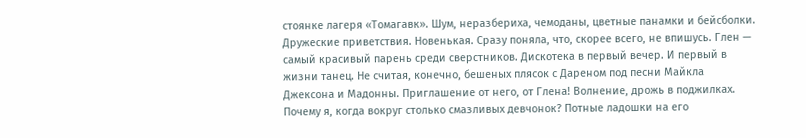стоянке лагеря «Томагавк». Шум, неразбериха, чемоданы, цветные панамки и бейсболки. Дружеские приветствия. Новенькая. Сразу поняла, что, скорее всего, не впишусь. Глен — самый красивый парень среди сверстников. Дискотека в первый вечер. И первый в жизни танец. Не считая, конечно, бешеных плясок с Дареном под песни Майкла Джексона и Мадонны. Приглашение от него, от Глена! Волнение, дрожь в поджилках. Почему я, когда вокруг столько смазливых девчонок? Потные ладошки на его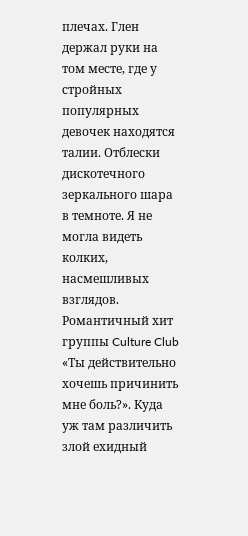плечах. Глен держал руки на том месте, где у стройных популярных девочек находятся талии. Отблески дискотечного зеркального шара в темноте. Я не могла видеть колких, насмешливых взглядов. Романтичный хит группы Culture Club «Ты действительно хочешь причинить мне боль?». Куда уж там различить злой ехидный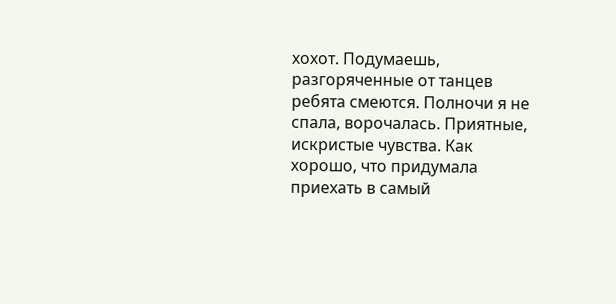хохот. Подумаешь, разгоряченные от танцев ребята смеются. Полночи я не спала, ворочалась. Приятные, искристые чувства. Как хорошо, что придумала приехать в самый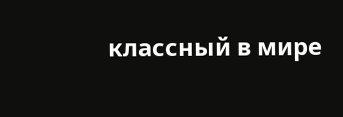классный в мире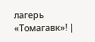лагерь «Томагавк»! |